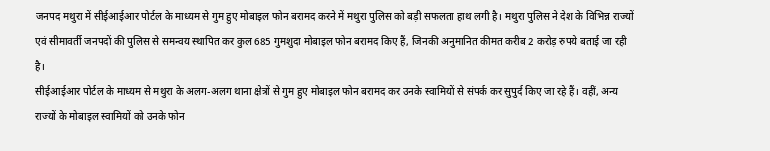जनपद मथुरा में सीईआईआर पोर्टल के माध्यम से गुम हुए मोबाइल फोन बरामद करने में मथुरा पुलिस को बड़ी सफलता हाथ लगी है। मथुरा पुलिस ने देश के विभिन्न राज्यों एवं सीमावर्ती जनपदों की पुलिस से समन्वय स्थापित कर कुल 685 गुमशुदा मोबाइल फोन बरामद किए हैं, जिनकी अनुमानित कीमत करीब 2 करोड़ रुपये बताई जा रही है।
सीईआईआर पोर्टल के माध्यम से मथुरा के अलग-अलग थाना क्षेत्रों से गुम हुए मोबाइल फोन बरामद कर उनके स्वामियों से संपर्क कर सुपुर्द किए जा रहे हैं। वहीं, अन्य राज्यों के मोबाइल स्वामियों को उनके फोन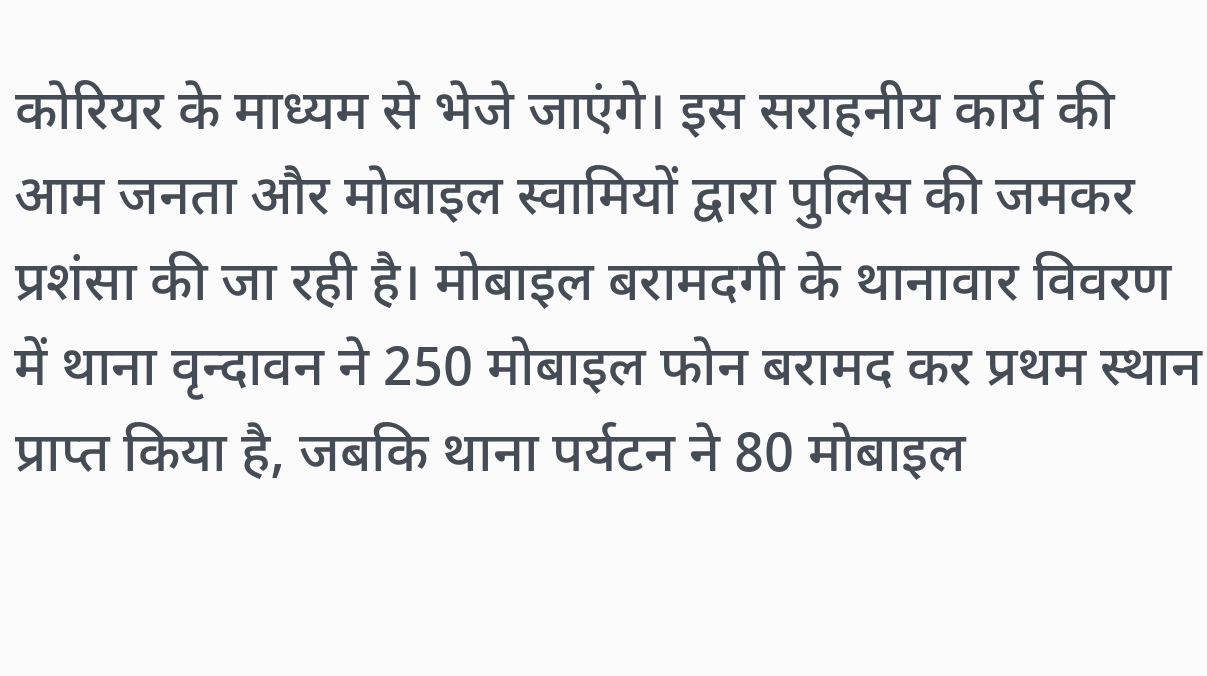कोरियर के माध्यम से भेजे जाएंगे। इस सराहनीय कार्य की आम जनता और मोबाइल स्वामियों द्वारा पुलिस की जमकर प्रशंसा की जा रही है। मोबाइल बरामदगी के थानावार विवरण में थाना वृन्दावन ने 250 मोबाइल फोन बरामद कर प्रथम स्थान प्राप्त किया है, जबकि थाना पर्यटन ने 80 मोबाइल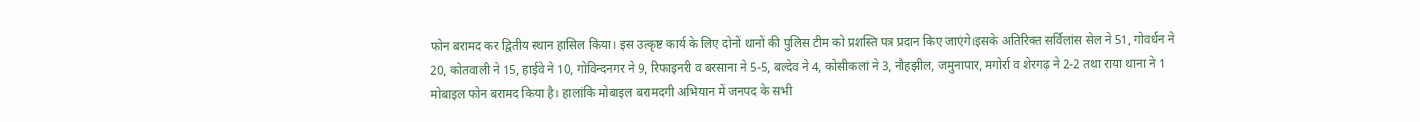फोन बरामद कर द्वितीय स्थान हासिल किया। इस उत्कृष्ट कार्य के लिए दोनों थानों की पुलिस टीम को प्रशस्ति पत्र प्रदान किए जाएंगे।इसके अतिरिक्त सर्विलांस सेल ने 51, गोवर्धन ने 20, कोतवाली ने 15, हाईवे ने 10, गोविन्दनगर ने 9, रिफाइनरी व बरसाना ने 5-5, बल्देव ने 4, कोसीकलां ने 3, नौहझील, जमुनापार, मगोर्रा व शेरगढ़ ने 2-2 तथा राया थाना ने 1 मोबाइल फोन बरामद किया है। हालांकि मोबाइल बरामदगी अभियान में जनपद के सभी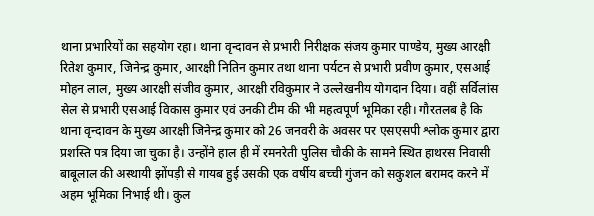थाना प्रभारियों का सहयोग रहा। थाना वृन्दावन से प्रभारी निरीक्षक संजय कुमार पाण्डेय, मुख्य आरक्षी रितेश कुमार, जिनेन्द्र कुमार, आरक्षी नितिन कुमार तथा थाना पर्यटन से प्रभारी प्रवीण कुमार, एसआई मोहन लाल, मुख्य आरक्षी संजीव कुमार, आरक्षी रविकुमार ने उल्लेखनीय योगदान दिया। वहीं सर्विलांस सेल से प्रभारी एसआई विकास कुमार एवं उनकी टीम की भी महत्वपूर्ण भूमिका रही। गौरतलब है कि थाना वृन्दावन के मुख्य आरक्षी जिनेन्द्र कुमार को 26 जनवरी के अवसर पर एसएसपी श्लोक कुमार द्वारा प्रशस्ति पत्र दिया जा चुका है। उन्होंने हाल ही में रमनरेती पुलिस चौकी के सामने स्थित हाथरस निवासी बाबूलाल की अस्थायी झोंपड़ी से गायब हुई उसकी एक वर्षीय बच्ची गुंजन को सकुशल बरामद करने में अहम भूमिका निभाई थी। कुल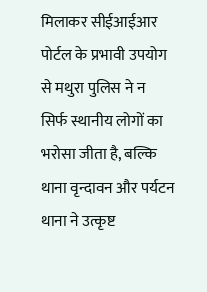मिलाकर सीईआईआर पोर्टल के प्रभावी उपयोग से मथुरा पुलिस ने न सिर्फ स्थानीय लोगों का भरोसा जीता है, बल्कि थाना वृन्दावन और पर्यटन थाना ने उत्कृष्ट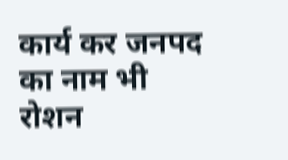कार्य कर जनपद का नाम भी रोशन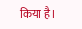किया है।